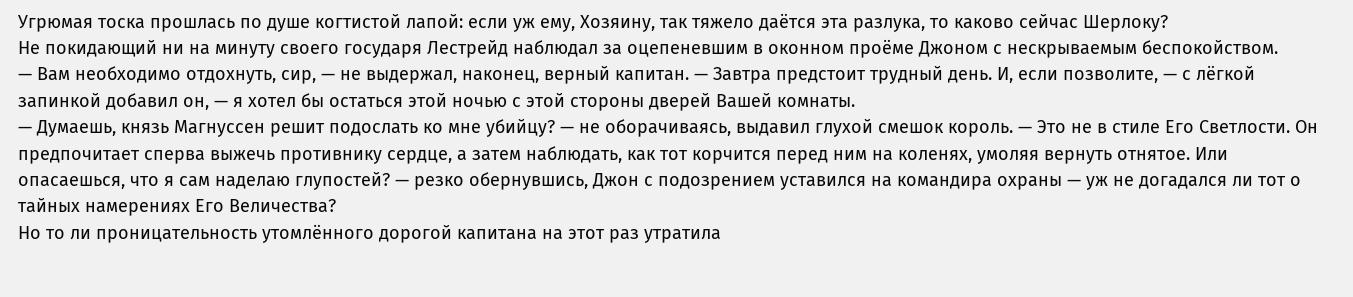Угрюмая тоска прошлась по душе когтистой лапой: если уж ему, Хозяину, так тяжело даётся эта разлука, то каково сейчас Шерлоку?
Не покидающий ни на минуту своего государя Лестрейд наблюдал за оцепеневшим в оконном проёме Джоном с нескрываемым беспокойством.
— Вам необходимо отдохнуть, сир, — не выдержал, наконец, верный капитан. — Завтра предстоит трудный день. И, если позволите, — с лёгкой запинкой добавил он, — я хотел бы остаться этой ночью с этой стороны дверей Вашей комнаты.
— Думаешь, князь Магнуссен решит подослать ко мне убийцу? — не оборачиваясь, выдавил глухой смешок король. — Это не в стиле Его Светлости. Он предпочитает сперва выжечь противнику сердце, а затем наблюдать, как тот корчится перед ним на коленях, умоляя вернуть отнятое. Или опасаешься, что я сам наделаю глупостей? — резко обернувшись, Джон с подозрением уставился на командира охраны — уж не догадался ли тот о тайных намерениях Его Величества?
Но то ли проницательность утомлённого дорогой капитана на этот раз утратила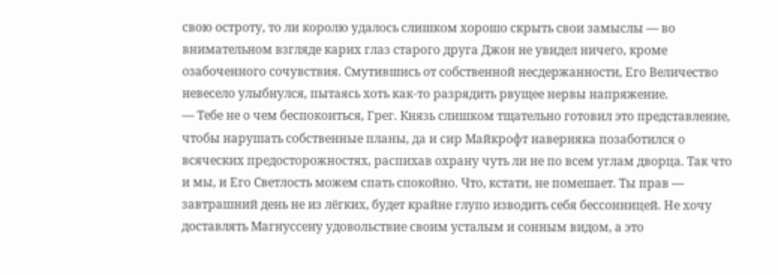свою остроту, то ли королю удалось слишком хорошо скрыть свои замыслы — во внимательном взгляде карих глаз старого друга Джон не увидел ничего, кроме озабоченного сочувствия. Смутившись от собственной несдержанности, Его Величество невесело улыбнулся, пытаясь хоть как-то разрядить рвущее нервы напряжение.
— Тебе не о чем беспокоиться, Грег. Князь слишком тщательно готовил это представление, чтобы нарушать собственные планы, да и сир Майкрофт наверняка позаботился о всяческих предосторожностях, распихав охрану чуть ли не по всем углам дворца. Так что и мы, и Его Светлость можем спать спокойно. Что, кстати, не помешает. Ты прав — завтрашний день не из лёгких, будет крайне глупо изводить себя бессонницей. Не хочу доставлять Магнуссену удовольствие своим усталым и сонным видом, а это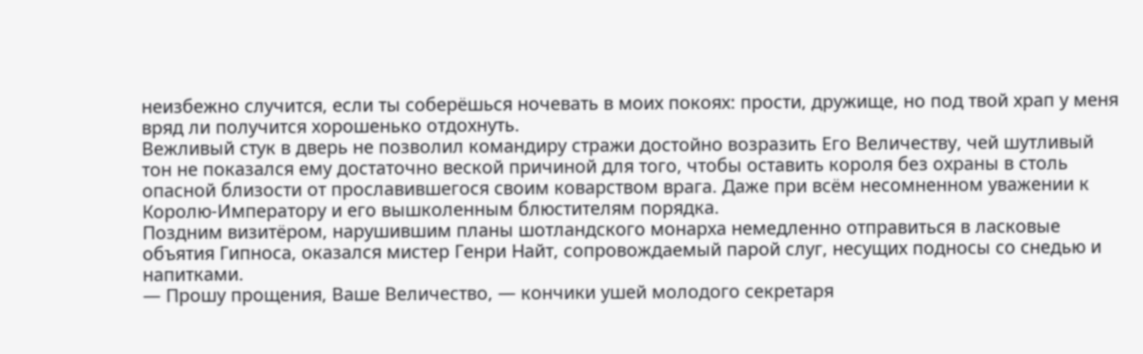неизбежно случится, если ты соберёшься ночевать в моих покоях: прости, дружище, но под твой храп у меня вряд ли получится хорошенько отдохнуть.
Вежливый стук в дверь не позволил командиру стражи достойно возразить Его Величеству, чей шутливый тон не показался ему достаточно веской причиной для того, чтобы оставить короля без охраны в столь опасной близости от прославившегося своим коварством врага. Даже при всём несомненном уважении к Королю-Императору и его вышколенным блюстителям порядка.
Поздним визитёром, нарушившим планы шотландского монарха немедленно отправиться в ласковые объятия Гипноса, оказался мистер Генри Найт, сопровождаемый парой слуг, несущих подносы со снедью и напитками.
— Прошу прощения, Ваше Величество, — кончики ушей молодого секретаря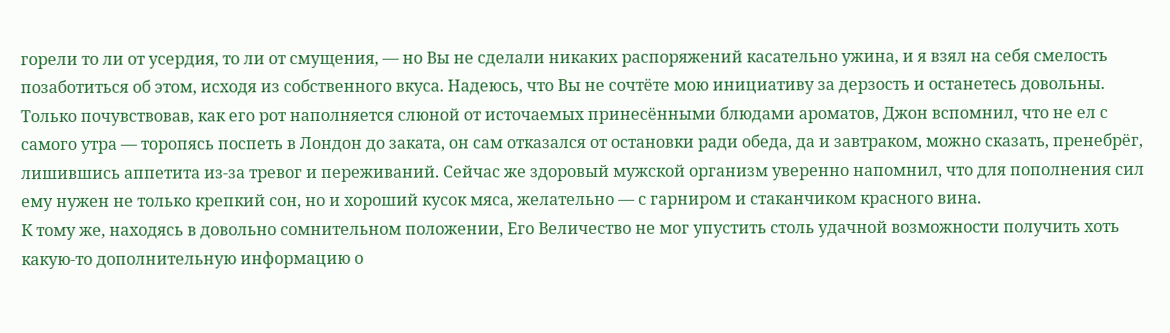горели то ли от усердия, то ли от смущения, — но Вы не сделали никаких распоряжений касательно ужина, и я взял на себя смелость позаботиться об этом, исходя из собственного вкуса. Надеюсь, что Вы не сочтёте мою инициативу за дерзость и останетесь довольны.
Только почувствовав, как его рот наполняется слюной от источаемых принесёнными блюдами ароматов, Джон вспомнил, что не ел с самого утра — торопясь поспеть в Лондон до заката, он сам отказался от остановки ради обеда, да и завтраком, можно сказать, пренебрёг, лишившись аппетита из-за тревог и переживаний. Сейчас же здоровый мужской организм уверенно напомнил, что для пополнения сил ему нужен не только крепкий сон, но и хороший кусок мяса, желательно — с гарниром и стаканчиком красного вина.
К тому же, находясь в довольно сомнительном положении, Его Величество не мог упустить столь удачной возможности получить хоть какую-то дополнительную информацию о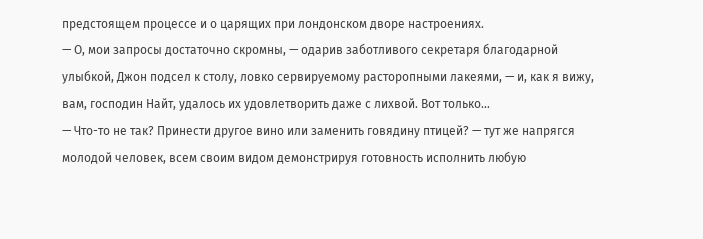предстоящем процессе и о царящих при лондонском дворе настроениях.
— О, мои запросы достаточно скромны, — одарив заботливого секретаря благодарной улыбкой, Джон подсел к столу, ловко сервируемому расторопными лакеями, — и, как я вижу, вам, господин Найт, удалось их удовлетворить даже с лихвой. Вот только…
— Что-то не так? Принести другое вино или заменить говядину птицей? — тут же напрягся молодой человек, всем своим видом демонстрируя готовность исполнить любую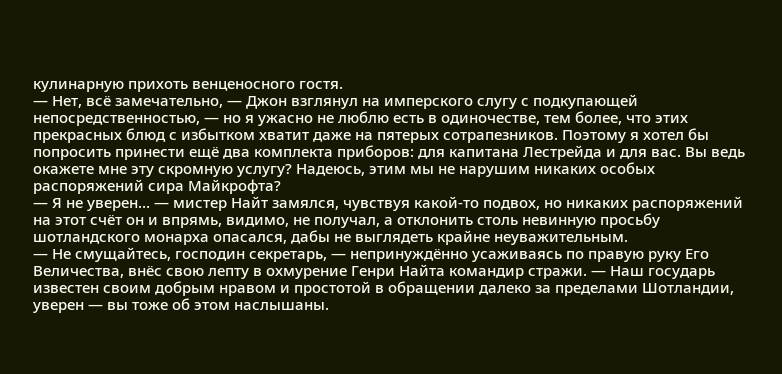кулинарную прихоть венценосного гостя.
— Нет, всё замечательно, — Джон взглянул на имперского слугу с подкупающей непосредственностью, — но я ужасно не люблю есть в одиночестве, тем более, что этих прекрасных блюд с избытком хватит даже на пятерых сотрапезников. Поэтому я хотел бы попросить принести ещё два комплекта приборов: для капитана Лестрейда и для вас. Вы ведь окажете мне эту скромную услугу? Надеюсь, этим мы не нарушим никаких особых распоряжений сира Майкрофта?
— Я не уверен… — мистер Найт замялся, чувствуя какой-то подвох, но никаких распоряжений на этот счёт он и впрямь, видимо, не получал, а отклонить столь невинную просьбу шотландского монарха опасался, дабы не выглядеть крайне неуважительным.
— Не смущайтесь, господин секретарь, — непринуждённо усаживаясь по правую руку Его Величества, внёс свою лепту в охмурение Генри Найта командир стражи. — Наш государь известен своим добрым нравом и простотой в обращении далеко за пределами Шотландии, уверен — вы тоже об этом наслышаны.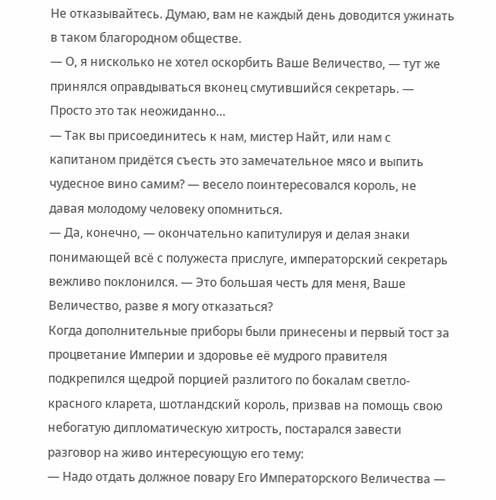Не отказывайтесь. Думаю, вам не каждый день доводится ужинать в таком благородном обществе.
— О, я нисколько не хотел оскорбить Ваше Величество, — тут же принялся оправдываться вконец смутившийся секретарь. — Просто это так неожиданно…
— Так вы присоединитесь к нам, мистер Найт, или нам с капитаном придётся съесть это замечательное мясо и выпить чудесное вино самим? — весело поинтересовался король, не давая молодому человеку опомниться.
— Да, конечно, — окончательно капитулируя и делая знаки понимающей всё с полужеста прислуге, императорский секретарь вежливо поклонился. — Это большая честь для меня, Ваше Величество, разве я могу отказаться?
Когда дополнительные приборы были принесены и первый тост за процветание Империи и здоровье её мудрого правителя подкрепился щедрой порцией разлитого по бокалам светло-красного кларета, шотландский король, призвав на помощь свою небогатую дипломатическую хитрость, постарался завести разговор на живо интересующую его тему:
— Надо отдать должное повару Его Императорского Величества —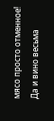мясо просто отменное! Да и вино весьма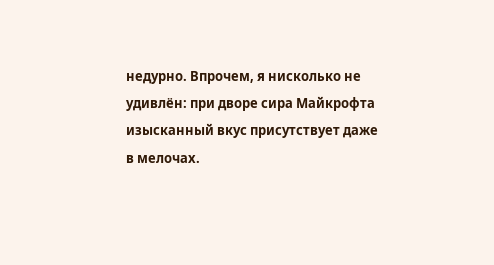недурно. Впрочем, я нисколько не удивлён: при дворе сира Майкрофта изысканный вкус присутствует даже в мелочах.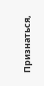Признаться,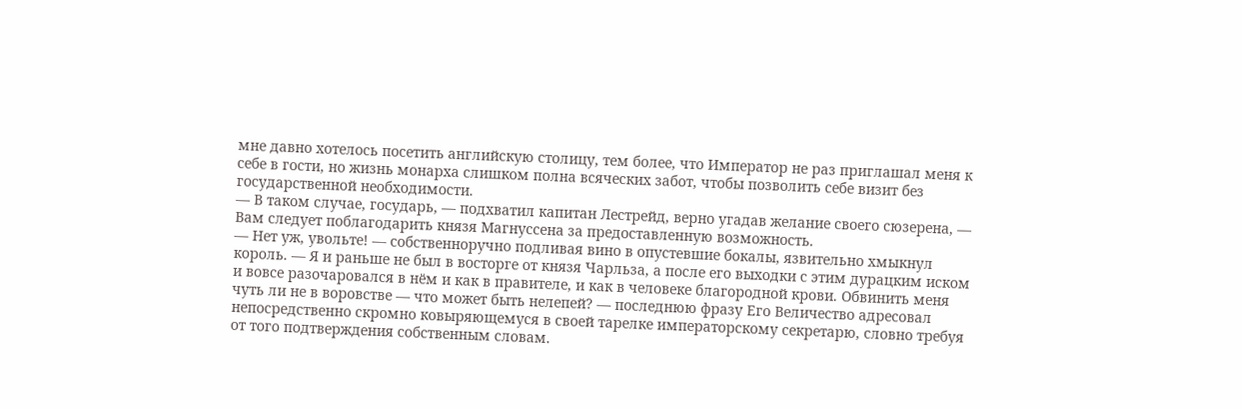мне давно хотелось посетить английскую столицу, тем более, что Император не раз приглашал меня к себе в гости, но жизнь монарха слишком полна всяческих забот, чтобы позволить себе визит без государственной необходимости.
— В таком случае, государь, — подхватил капитан Лестрейд, верно угадав желание своего сюзерена, — Вам следует поблагодарить князя Магнуссена за предоставленную возможность.
— Нет уж, увольте! — собственноручно подливая вино в опустевшие бокалы, язвительно хмыкнул король. — Я и раньше не был в восторге от князя Чарльза, а после его выходки с этим дурацким иском и вовсе разочаровался в нём и как в правителе, и как в человеке благородной крови. Обвинить меня чуть ли не в воровстве — что может быть нелепей? — последнюю фразу Его Величество адресовал непосредственно скромно ковыряющемуся в своей тарелке императорскому секретарю, словно требуя от того подтверждения собственным словам.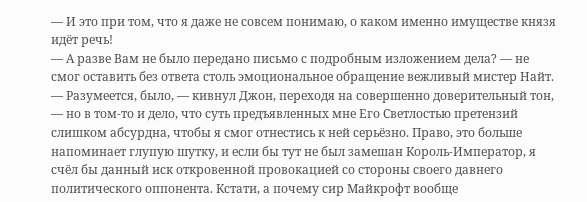— И это при том, что я даже не совсем понимаю, о каком именно имуществе князя идёт речь!
— А разве Вам не было передано письмо с подробным изложением дела? — не смог оставить без ответа столь эмоциональное обращение вежливый мистер Найт.
— Разумеется, было, — кивнул Джон, переходя на совершенно доверительный тон, — но в том-то и дело, что суть предъявленных мне Его Светлостью претензий слишком абсурдна, чтобы я смог отнестись к ней серьёзно. Право, это больше напоминает глупую шутку, и если бы тут не был замешан Король-Император, я счёл бы данный иск откровенной провокацией со стороны своего давнего политического оппонента. Кстати, а почему сир Майкрофт вообще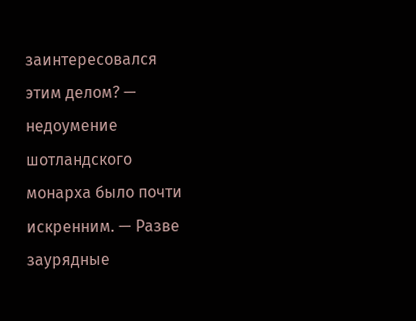заинтересовался этим делом? — недоумение шотландского монарха было почти искренним. — Разве заурядные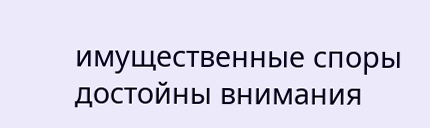имущественные споры достойны внимания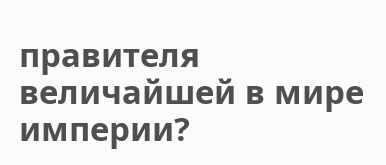правителя величайшей в мире империи?